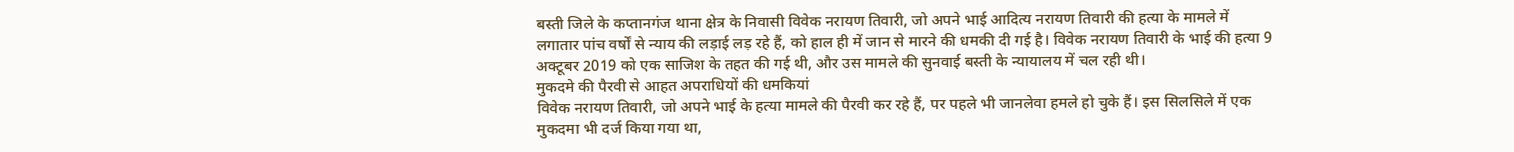बस्ती जिले के कप्तानगंज थाना क्षेत्र के निवासी विवेक नरायण तिवारी, जो अपने भाई आदित्य नरायण तिवारी की हत्या के मामले में लगातार पांच वर्षों से न्याय की लड़ाई लड़ रहे हैं, को हाल ही में जान से मारने की धमकी दी गई है। विवेक नरायण तिवारी के भाई की हत्या 9 अक्टूबर 2019 को एक साजिश के तहत की गई थी, और उस मामले की सुनवाई बस्ती के न्यायालय में चल रही थी।
मुकदमे की पैरवी से आहत अपराधियों की धमकियां
विवेक नरायण तिवारी, जो अपने भाई के हत्या मामले की पैरवी कर रहे हैं, पर पहले भी जानलेवा हमले हो चुके हैं। इस सिलसिले में एक मुकदमा भी दर्ज किया गया था,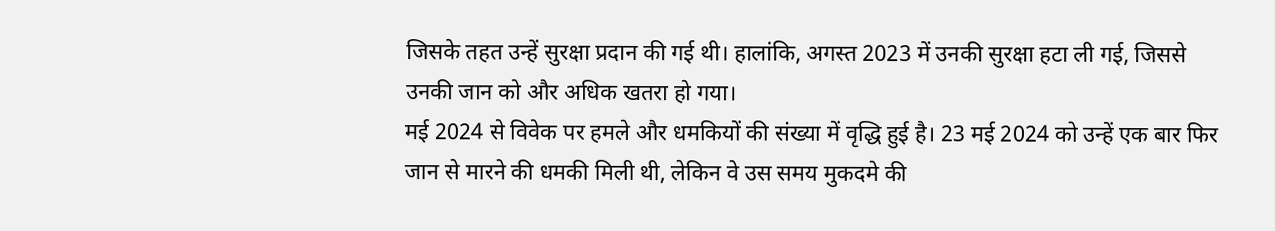जिसके तहत उन्हें सुरक्षा प्रदान की गई थी। हालांकि, अगस्त 2023 में उनकी सुरक्षा हटा ली गई, जिससे उनकी जान को और अधिक खतरा हो गया।
मई 2024 से विवेक पर हमले और धमकियों की संख्या में वृद्धि हुई है। 23 मई 2024 को उन्हें एक बार फिर जान से मारने की धमकी मिली थी, लेकिन वे उस समय मुकदमे की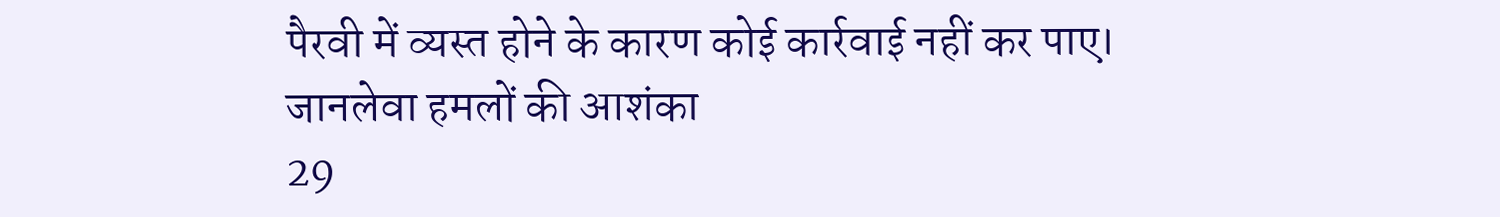पैरवी में व्यस्त होने के कारण कोई कार्रवाई नहीं कर पाए।
जानलेवा हमलों की आशंका
29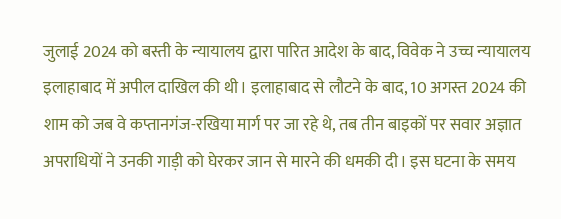जुलाई 2024 को बस्ती के न्यायालय द्वारा पारित आदेश के बाद, विवेक ने उच्च न्यायालय इलाहाबाद में अपील दाखिल की थी। इलाहाबाद से लौटने के बाद, 10 अगस्त 2024 की शाम को जब वे कप्तानगंज-रखिया मार्ग पर जा रहे थे, तब तीन बाइकों पर सवार अज्ञात अपराधियों ने उनकी गाड़ी को घेरकर जान से मारने की धमकी दी। इस घटना के समय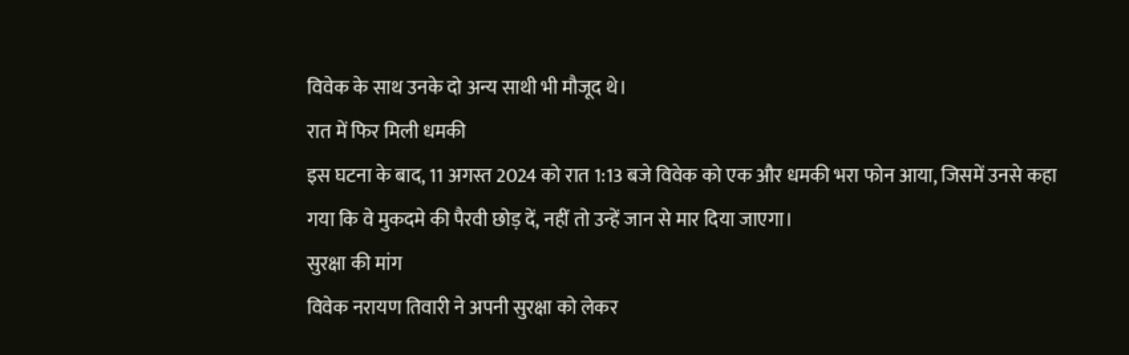विवेक के साथ उनके दो अन्य साथी भी मौजूद थे।
रात में फिर मिली धमकी
इस घटना के बाद, 11 अगस्त 2024 को रात 1:13 बजे विवेक को एक और धमकी भरा फोन आया, जिसमें उनसे कहा गया कि वे मुकदमे की पैरवी छोड़ दें, नहीं तो उन्हें जान से मार दिया जाएगा।
सुरक्षा की मांग
विवेक नरायण तिवारी ने अपनी सुरक्षा को लेकर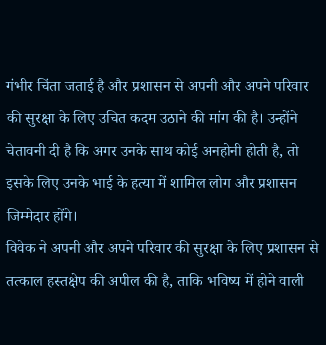गंभीर चिंता जताई है और प्रशासन से अपनी और अपने परिवार की सुरक्षा के लिए उचित कदम उठाने की मांग की है। उन्होंने चेतावनी दी है कि अगर उनके साथ कोई अनहोनी होती है, तो इसके लिए उनके भाई के हत्या में शामिल लोग और प्रशासन जिम्मेदार होंगे।
विवेक ने अपनी और अपने परिवार की सुरक्षा के लिए प्रशासन से तत्काल हस्तक्षेप की अपील की है, ताकि भविष्य में होने वाली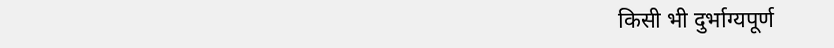किसी भी दुर्भाग्यपूर्ण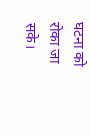घटना को रोका जा सके।